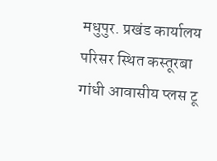मधुपुर. प्रखंड कार्यालय परिसर स्थित कस्तूरबा गांधी आवासीय प्लस टू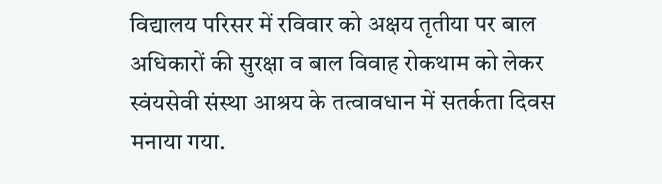विद्यालय परिसर में रविवार को अक्षय तृतीया पर बाल अधिकारों की सुरक्षा व बाल विवाह रोकथाम को लेकर स्वंयसेवी संस्था आश्रय के तत्वावधान में सतर्कता दिवस मनाया गया.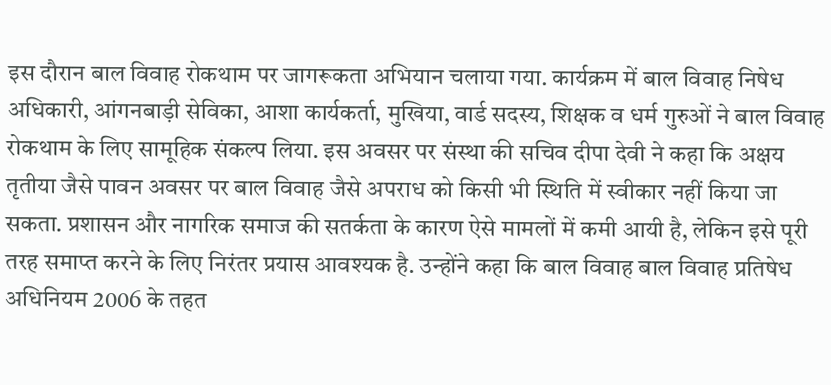इस दौरान बाल विवाह रोकथाम पर जागरूकता अभियान चलाया गया. कार्यक्रम में बाल विवाह निषेध अधिकारी, आंगनबाड़ी सेविका, आशा कार्यकर्ता, मुखिया, वार्ड सदस्य, शिक्षक व धर्म गुरुओं ने बाल विवाह रोकथाम के लिए सामूहिक संकल्प लिया. इस अवसर पर संस्था की सचिव दीपा देवी ने कहा कि अक्षय तृतीया जैसे पावन अवसर पर बाल विवाह जैसे अपराध को किसी भी स्थिति में स्वीकार नहीं किया जा सकता. प्रशासन और नागरिक समाज की सतर्कता के कारण ऐसे मामलों में कमी आयी है, लेकिन इसे पूरी तरह समाप्त करने के लिए निरंतर प्रयास आवश्यक है. उन्होंने कहा कि बाल विवाह बाल विवाह प्रतिषेध अधिनियम 2006 के तहत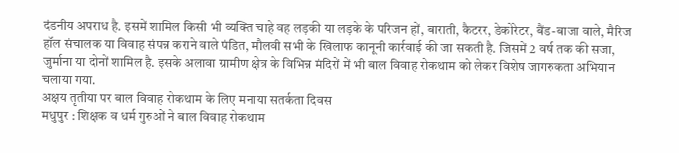दंडनीय अपराध है. इसमें शामिल किसी भी व्यक्ति चाहे वह लड़की या लड़के के परिजन हों, बाराती, कैटरर, डेकोरेटर, बैंड-बाजा वाले, मैरिज हॉल संचालक या विवाह संपन्न कराने वाले पंडित, मौलवी सभी के खिलाफ कानूनी कार्रवाई की जा सकती है. जिसमें 2 वर्ष तक की सजा, जुर्माना या दोनों शामिल है. इसके अलावा ग्रामीण क्षेत्र के विभिन्न मंदिरों में भी बाल विवाह रोकथाम को लेकर विशेष जागरुकता अभियान चलाया गया.
अक्षय तृतीया पर बाल विवाह रोकथाम के लिए मनाया सतर्कता दिवस
मधुपुर : शिक्षक व धर्म गुरुओं ने बाल विवाह रोकथाम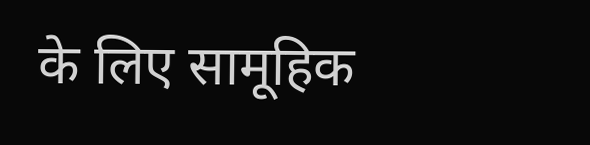के लिए सामूहिक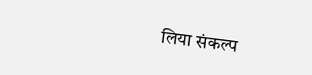लिया संकल्प